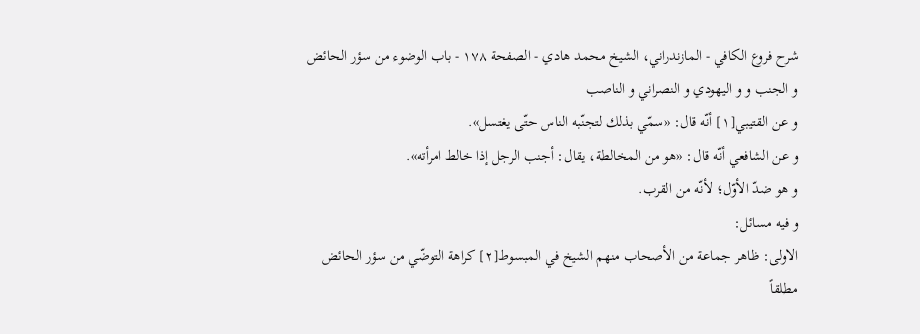شرح فروع الكافي - المازندراني، الشيخ محمد هادي - الصفحة ١٧٨ - باب الوضوء من سؤر الحائض و الجنب و و اليهودي و النصراني و الناصب
و عن القتيبي[١] أنّه قال: «سمّي بذلك لتجنّبه الناس حتّى يغتسل».
و عن الشافعي أنّه قال: «هو من المخالطة، يقال: أجنب الرجل إذا خالط امرأته».
و هو ضدّ الأوّل؛ لأنّه من القرب.
و فيه مسائل:
الاولى: ظاهر جماعة من الأصحاب منهم الشيخ في المبسوط[٢] كراهة التوضّي من سؤر الحائض مطلقاً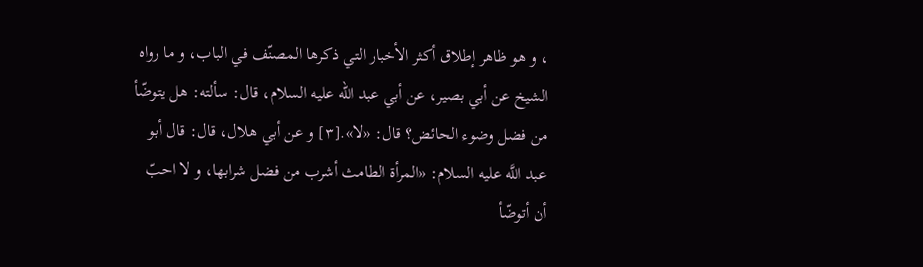، و هو ظاهر إطلاق أكثر الأخبار التي ذكرها المصنّف في الباب، و ما رواه الشيخ عن أبي بصير، عن أبي عبد اللّه عليه السلام، قال: سألته: هل يتوضّأ من فضل وضوء الحائض؟ قال: «لا».[٣] و عن أبي هلال، قال: قال أبو عبد اللَّه عليه السلام: «المرأة الطامث أشرب من فضل شرابها، و لا احبّ أن أتوضّأ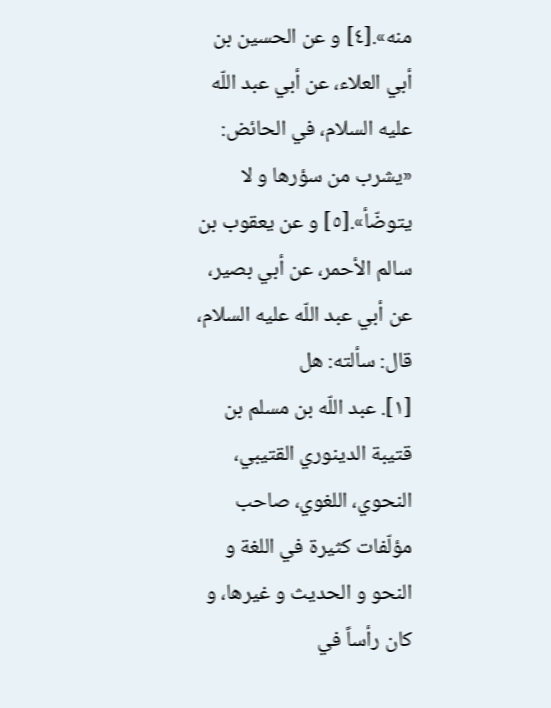منه».[٤] و عن الحسين بن أبي العلاء، عن أبي عبد اللّه عليه السلام، في الحائض: «يشرب من سؤرها و لا يتوضّأ».[٥] و عن يعقوب بن سالم الأحمر، عن أبي بصير، عن أبي عبد اللّه عليه السلام، قال: سألته: هل
[١]. عبد اللّه بن مسلم بن قتيبة الدينوري القتيبي، النحوي، اللغوي، صاحب مؤلّفات كثيرة في اللغة و النحو و الحديث و غيرها، و كان رأساً في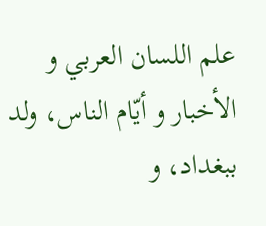علم اللسان العربي و الأخبار و أيّام الناس، ولد ببغداد، و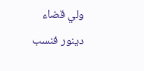ولي قضاء دينور فنسب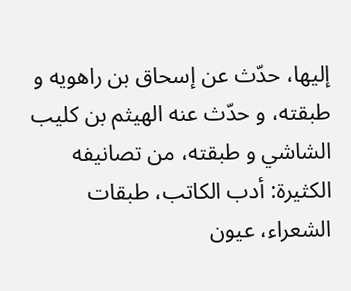إليها، حدّث عن إسحاق بن راهويه و طبقته، و حدّث عنه الهيثم بن كليب الشاشي و طبقته، من تصانيفه الكثيرة: أدب الكاتب، طبقات الشعراء، عيون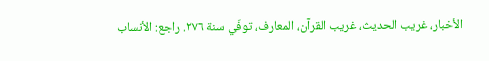الأخبار، غريب الحديث، غريب القرآن، المعارف، توفّي سنة ٢٧٦. راجع: الأنساب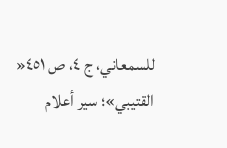للسمعاني، ج ٤، ص ٤٥١« القتيبي»؛ سير أعلام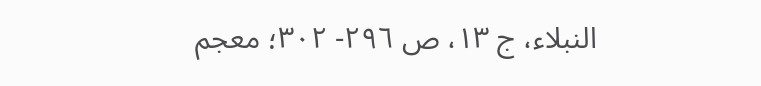النبلاء، ج ١٣، ص ٢٩٦- ٣٠٢؛ معجم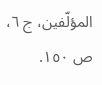المؤلّفين، ج ٦، ص ١٥٠.